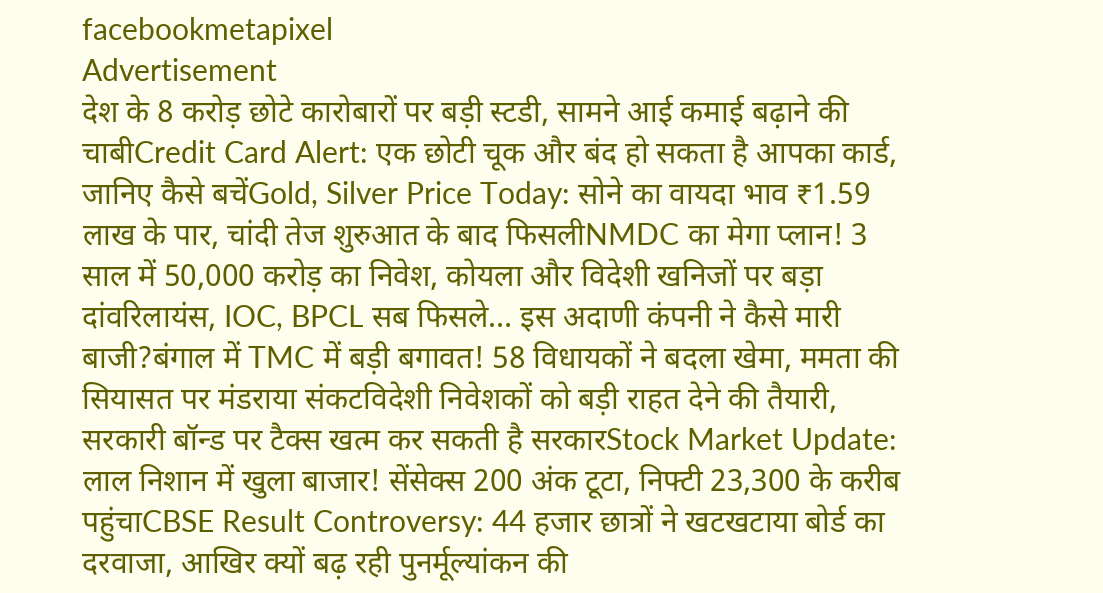facebookmetapixel
Advertisement
देश के 8 करोड़ छोटे कारोबारों पर बड़ी स्टडी, सामने आई कमाई बढ़ाने की चाबीCredit Card Alert: एक छोटी चूक और बंद हो सकता है आपका कार्ड, जानिए कैसे बचेंGold, Silver Price Today: सोने का वायदा भाव ₹1.59 लाख के पार, चांदी तेज शुरुआत के बाद फिसलीNMDC का मेगा प्लान! 3 साल में 50,000 करोड़ का निवेश, कोयला और विदेशी खनिजों पर बड़ा दांवरिलायंस, IOC, BPCL सब फिसले… इस अदाणी कंपनी ने कैसे मारी बाजी?बंगाल में TMC में बड़ी बगावत! 58 विधायकों ने बदला खेमा, ममता की सियासत पर मंडराया संकटविदेशी निवेशकों को बड़ी राहत देने की तैयारी, सरकारी बॉन्ड पर टैक्स खत्म कर सकती है सरकारStock Market Update: लाल निशान में खुला बाजार! सेंसेक्स 200 अंक टूटा, निफ्टी 23,300 के करीब पहुंचाCBSE Result Controversy: 44 हजार छात्रों ने खटखटाया बोर्ड का दरवाजा, आखिर क्यों बढ़ रही पुनर्मूल्यांकन की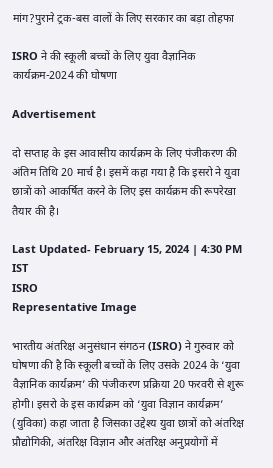मांग?पुराने ट्रक-बस वालों के लिए सरकार का बड़ा तोहफा

ISRO ने की स्कूली बच्चों के लिए युवा वैज्ञानिक कार्यक्रम-2024 की घोषणा

Advertisement

दो सप्ताह के इस आवासीय कार्यक्रम के लिए पंजीकरण की अंतिम तिथि 20 मार्च है। इसमें कहा गया है कि इसरो ने युवा छात्रों को आकर्षित करने के लिए इस कार्यक्रम की रूपरेखा तैयार की है।

Last Updated- February 15, 2024 | 4:30 PM IST
ISRO
Representative Image

भारतीय अंतरिक्ष अनुसंधान संगठन (ISRO) ने गुरुवार को घोषणा की है कि स्कूली बच्चों के लिए उसके 2024 के ‘युवा वैज्ञानिक कार्यक्रम’ की पंजीकरण प्रक्रिया 20 फरवरी से शुरू होगी। इसरो के इस कार्यक्रम को ‘युवा विज्ञान कार्यक्रम’ (युविका) कहा जाता है जिसका उद्देश्य युवा छात्रों को अंतरिक्ष प्रौद्योगिकी, अंतरिक्ष विज्ञान और अंतरिक्ष अनुप्रयोगों में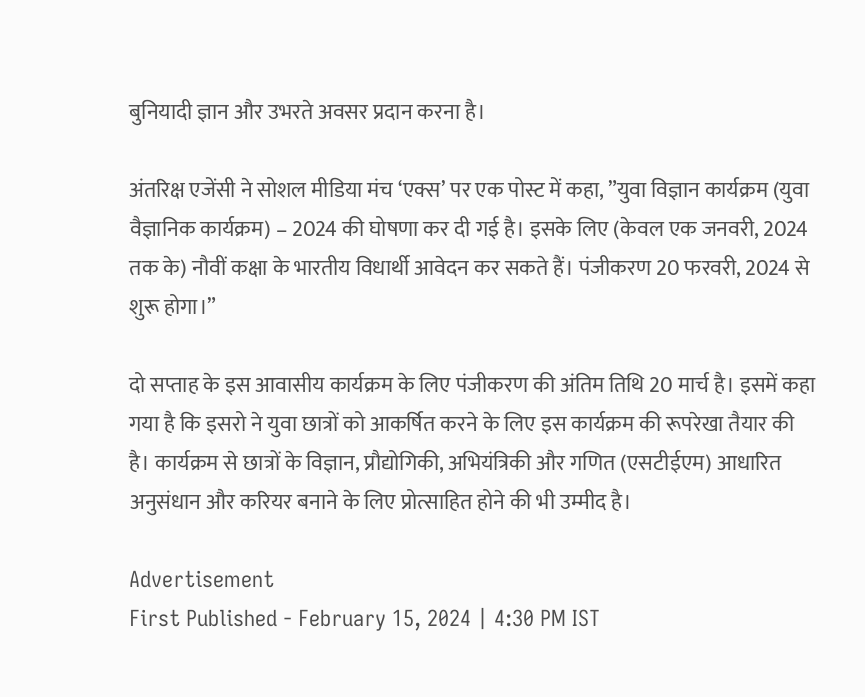बुनियादी ज्ञान और उभरते अवसर प्रदान करना है।

अंतरिक्ष एजेंसी ने सोशल मीडिया मंच ‘एक्स’ पर एक पोस्ट में कहा, ”युवा विज्ञान कार्यक्रम (युवा वैज्ञानिक कार्यक्रम) – 2024 की घोषणा कर दी गई है। इसके लिए (केवल एक जनवरी, 2024 तक के) नौवीं कक्षा के भारतीय विधार्थी आवेदन कर सकते हैं। पंजीकरण 20 फरवरी, 2024 से शुरू होगा।”

दो सप्ताह के इस आवासीय कार्यक्रम के लिए पंजीकरण की अंतिम तिथि 20 मार्च है। इसमें कहा गया है कि इसरो ने युवा छात्रों को आकर्षित करने के लिए इस कार्यक्रम की रूपरेखा तैयार की है। कार्यक्रम से छात्रों के विज्ञान, प्रौद्योगिकी, अभियंत्रिकी और गणित (एसटीईएम) आधारित अनुसंधान और करियर बनाने के लिए प्रोत्साहित होने की भी उम्मीद है।

Advertisement
First Published - February 15, 2024 | 4:30 PM IST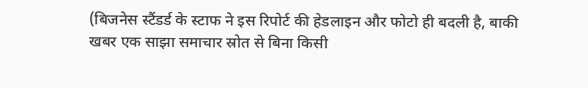(बिजनेस स्टैंडर्ड के स्टाफ ने इस रिपोर्ट की हेडलाइन और फोटो ही बदली है, बाकी खबर एक साझा समाचार स्रोत से बिना किसी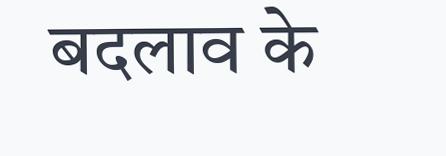बदलाव के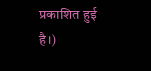प्रकाशित हुई है।)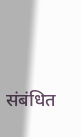संबंधित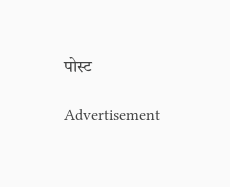पोस्ट

Advertisement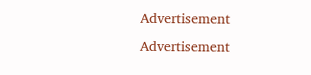Advertisement
Advertisement